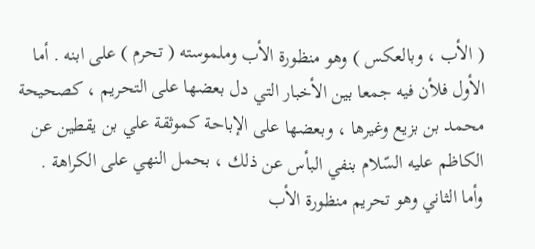( الأب ، وبالعكس ) وهو منظورة الأب وملموسته ( تحرم ) على ابنه . أما الأول فلأن فيه جمعا بين الأخبار التي دل بعضها على التحريم ، كصحيحة محمد بن بزيع وغيرها ، وبعضها على الإباحة كموثقة علي بن يقطين عن الكاظم عليه السّلام بنفي البأس عن ذلك ، بحمل النهي على الكراهة .
وأما الثاني وهو تحريم منظورة الأب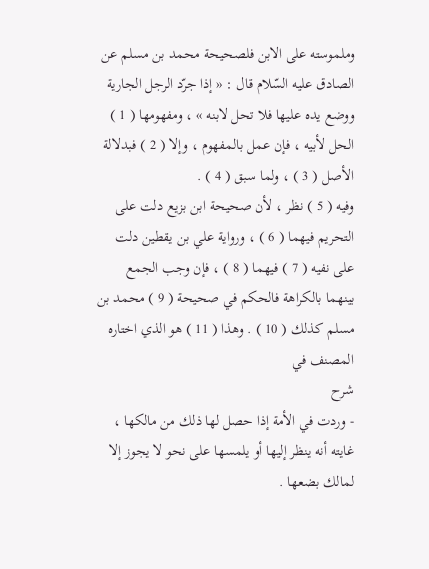وملموسته على الابن فلصحيحة محمد بن مسلم عن الصادق عليه السّلام قال : « إذا جرّد الرجل الجارية ووضع يده عليها فلا تحل لابنه » ، ومفهومها ( 1 ) الحل لأبيه ، فإن عمل بالمفهوم ، وإلا ( 2 ) فبدلالة الأصل ( 3 ) ، ولما سبق ( 4 ) .
وفيه ( 5 ) نظر ، لأن صحيحة ابن بزيع دلت على التحريم فيهما ( 6 ) ، ورواية علي بن يقطين دلت على نفيه ( 7 ) فيهما ( 8 ) ، فإن وجب الجمع بينهما بالكراهة فالحكم في صحيحة ( 9 ) محمد بن مسلم كذلك ( 10 ) . وهذا ( 11 ) هو الذي اختاره المصنف في
شرح
- وردت في الأمة إذا حصل لها ذلك من مالكها ، غايته أنه ينظر إليها أو يلمسها على نحو لا يجوز إلا لمالك بضعها .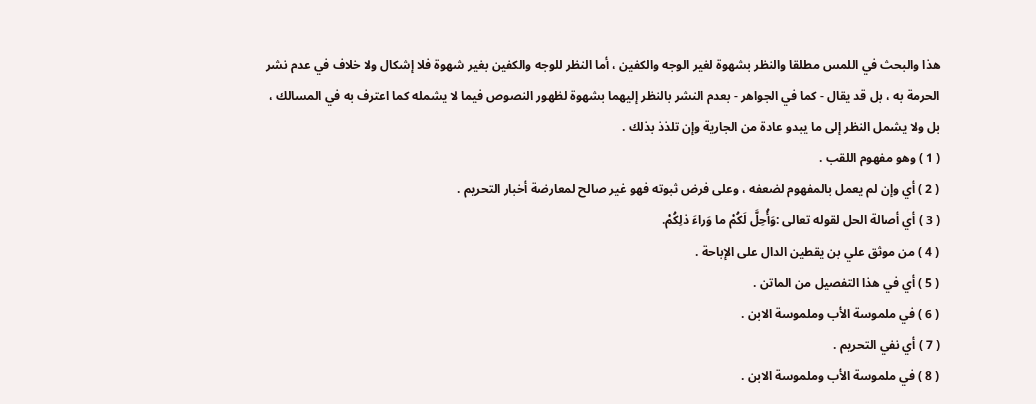هذا والبحث في اللمس مطلقا والنظر بشهوة لغير الوجه والكفين ، أما النظر للوجه والكفين بغير شهوة فلا إشكال ولا خلاف في عدم نشر الحرمة به ، بل قد يقال - كما في الجواهر - بعدم النشر بالنظر إليهما بشهوة لظهور النصوص فيما لا يشمله كما اعترف به في المسالك ، بل ولا يشمل النظر إلى ما يبدو عادة من الجارية وإن تلذذ بذلك .
( 1 ) وهو مفهوم اللقب .
( 2 ) أي وإن لم يعمل بالمفهوم لضعفه ، وعلى فرض ثبوته فهو غير صالح لمعارضة أخبار التحريم .
( 3 ) أي أصالة الحل لقوله تعالى :وَأُحِلَّ لَكُمْ ما وَراءَ ذلِكُمْ.
( 4 ) من موثق علي بن يقطين الدال على الإباحة .
( 5 ) أي في هذا التفصيل من الماتن .
( 6 ) في ملموسة الأب وملموسة الابن .
( 7 ) أي نفي التحريم .
( 8 ) في ملموسة الأب وملموسة الابن .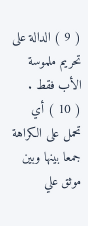( 9 ) الدالة على تحريم ملموسة الأب فقط .
( 10 ) أي تحمل على الكراهة جمعا بينها وبين موثق علي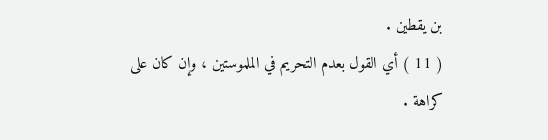بن يقطين .
( 11 ) أي القول بعدم التحريم في الملموستين ، وإن كان على كراهة .